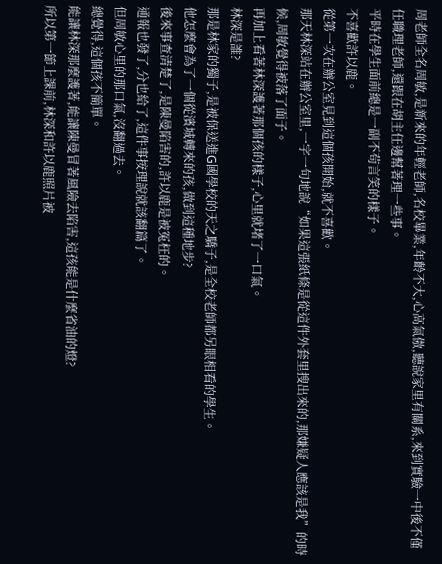周老師全名周敏,是新來的年輕老師,名校畢業,年齡不大,心高氣傲,聽說家里有關系,來到實驗一中後不僅任職理老師,還跟在胡主任邊幫著理一些事。
平時在學生面前總是一副不茍言笑的樣子。
不喜歡許以鹿。
從第一次在辦公室見到這個孩開始,就不喜歡。
那天林深站在辦公室里,一字一句地說“如果這張紙條是從這件外套里搜出來的,那嫌疑人應該是我”的時候,周敏覺得被落了面子。
再加上看著林深護著那個孩的樣子,心里就堵了一口氣。
林深是誰?
那是林家的獨子,是被保送進G國學校的天之驕子,是全校老師都另眼相看的學生。
他怎麼會為了一個從濱城轉來的孩,做到這種地步?
後來事查清楚了,是陳曼陷害的,許以鹿是被冤枉的。
通報也發了,分也給了,這件事按理說就該翻篇了。
但周敏心里的那口氣,沒翻過去。
總覺得,這個孩不簡單。
能讓林深那麼護著,能讓陳曼冒著風險去陷害,這孩能是什麼省油的燈?
所以第一節上課前,林深和許以鹿照片被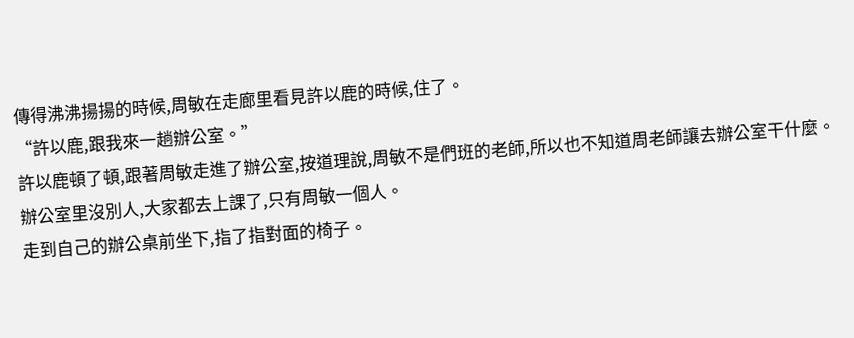傳得沸沸揚揚的時候,周敏在走廊里看見許以鹿的時候,住了。
“許以鹿,跟我來一趟辦公室。”
許以鹿頓了頓,跟著周敏走進了辦公室,按道理說,周敏不是們班的老師,所以也不知道周老師讓去辦公室干什麼。
辦公室里沒別人,大家都去上課了,只有周敏一個人。
走到自己的辦公桌前坐下,指了指對面的椅子。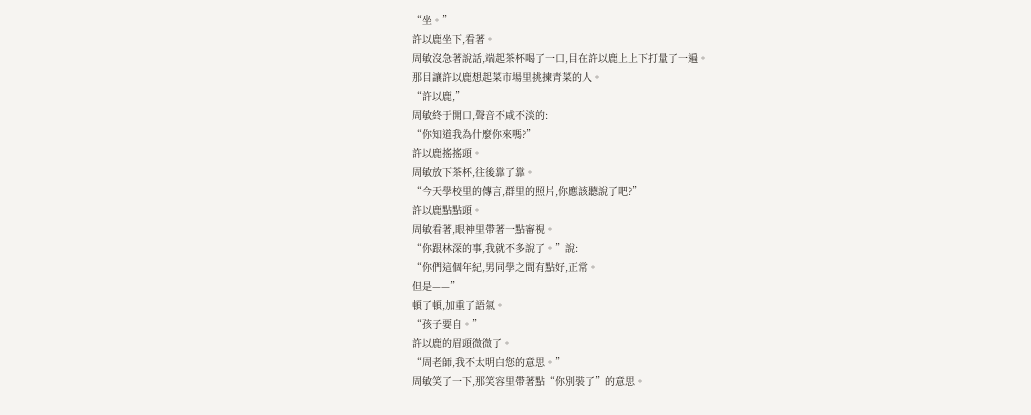“坐。”
許以鹿坐下,看著。
周敏沒急著說話,端起茶杯喝了一口,目在許以鹿上上下打量了一遍。
那目讓許以鹿想起菜市場里挑揀青菜的人。
“許以鹿,”
周敏終于開口,聲音不咸不淡的:
“你知道我為什麼你來嗎?”
許以鹿搖搖頭。
周敏放下茶杯,往後靠了靠。
“今天學校里的傳言,群里的照片,你應該聽說了吧?”
許以鹿點點頭。
周敏看著,眼神里帶著一點審視。
“你跟林深的事,我就不多說了。”說:
“你們這個年紀,男同學之間有點好,正常。
但是——”
頓了頓,加重了語氣。
“孩子要自。”
許以鹿的眉頭微微了。
“周老師,我不太明白您的意思。”
周敏笑了一下,那笑容里帶著點“你別裝了”的意思。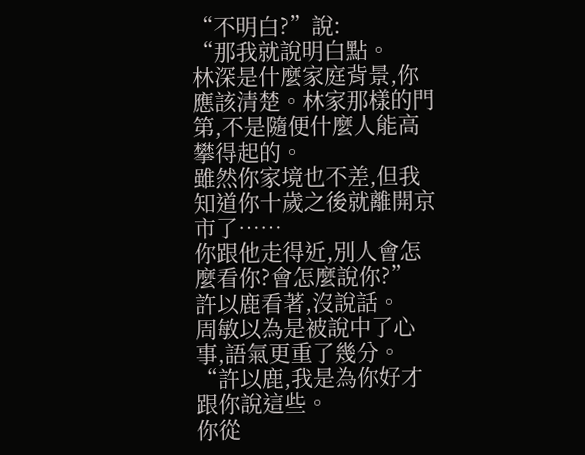“不明白?”說:
“那我就說明白點。
林深是什麼家庭背景,你應該清楚。林家那樣的門第,不是隨便什麼人能高攀得起的。
雖然你家境也不差,但我知道你十歲之後就離開京市了……
你跟他走得近,別人會怎麼看你?會怎麼說你?”
許以鹿看著,沒說話。
周敏以為是被說中了心事,語氣更重了幾分。
“許以鹿,我是為你好才跟你說這些。
你從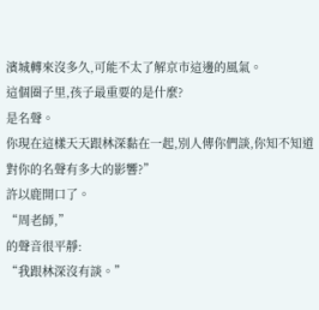濱城轉來沒多久,可能不太了解京市這邊的風氣。
這個圈子里,孩子最重要的是什麼?
是名聲。
你現在這樣天天跟林深黏在一起,別人傳你們談,你知不知道對你的名聲有多大的影響?”
許以鹿開口了。
“周老師,”
的聲音很平靜:
“我跟林深沒有談。”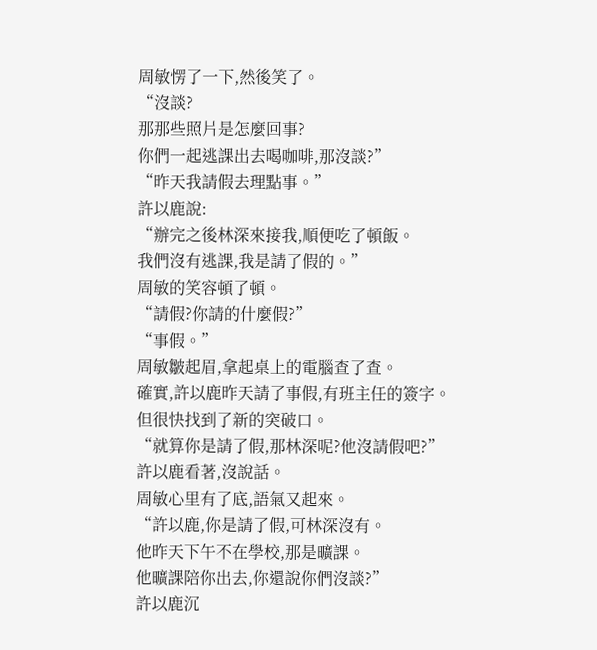周敏愣了一下,然後笑了。
“沒談?
那那些照片是怎麼回事?
你們一起逃課出去喝咖啡,那沒談?”
“昨天我請假去理點事。”
許以鹿說:
“辦完之後林深來接我,順便吃了頓飯。
我們沒有逃課,我是請了假的。”
周敏的笑容頓了頓。
“請假?你請的什麼假?”
“事假。”
周敏皺起眉,拿起桌上的電腦查了查。
確實,許以鹿昨天請了事假,有班主任的簽字。
但很快找到了新的突破口。
“就算你是請了假,那林深呢?他沒請假吧?”
許以鹿看著,沒說話。
周敏心里有了底,語氣又起來。
“許以鹿,你是請了假,可林深沒有。
他昨天下午不在學校,那是曠課。
他曠課陪你出去,你還說你們沒談?”
許以鹿沉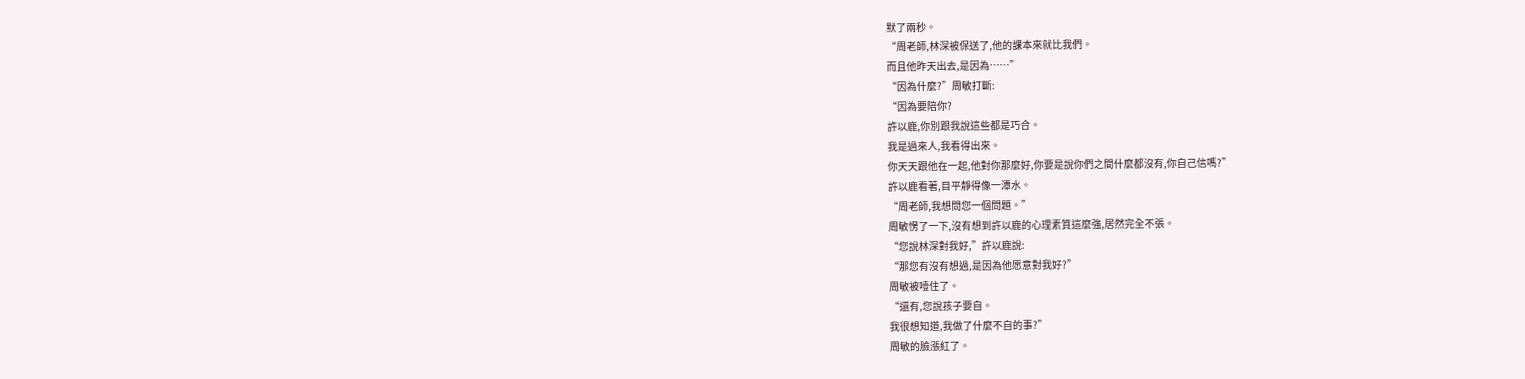默了兩秒。
“周老師,林深被保送了,他的課本來就比我們。
而且他昨天出去,是因為……”
“因為什麼?”周敏打斷:
“因為要陪你?
許以鹿,你別跟我說這些都是巧合。
我是過來人,我看得出來。
你天天跟他在一起,他對你那麼好,你要是說你們之間什麼都沒有,你自己信嗎?”
許以鹿看著,目平靜得像一潭水。
“周老師,我想問您一個問題。”
周敏愣了一下,沒有想到許以鹿的心理素質這麼強,居然完全不張。
“您說林深對我好,”許以鹿說:
“那您有沒有想過,是因為他愿意對我好?”
周敏被噎住了。
“還有,您說孩子要自。
我很想知道,我做了什麼不自的事?”
周敏的臉漲紅了。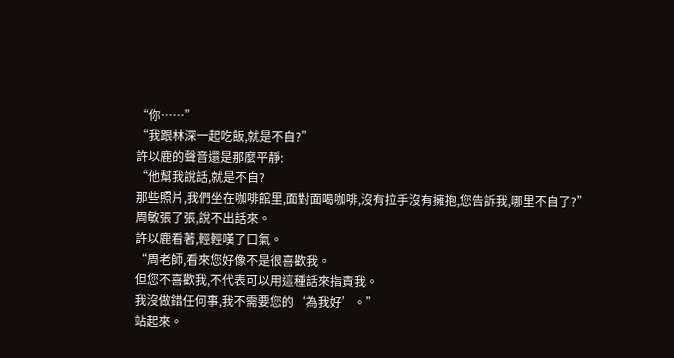“你……”
“我跟林深一起吃飯,就是不自?”
許以鹿的聲音還是那麼平靜:
“他幫我說話,就是不自?
那些照片,我們坐在咖啡館里,面對面喝咖啡,沒有拉手沒有擁抱,您告訴我,哪里不自了?”
周敏張了張,說不出話來。
許以鹿看著,輕輕嘆了口氣。
“周老師,看來您好像不是很喜歡我。
但您不喜歡我,不代表可以用這種話來指責我。
我沒做錯任何事,我不需要您的‘為我好’。”
站起來。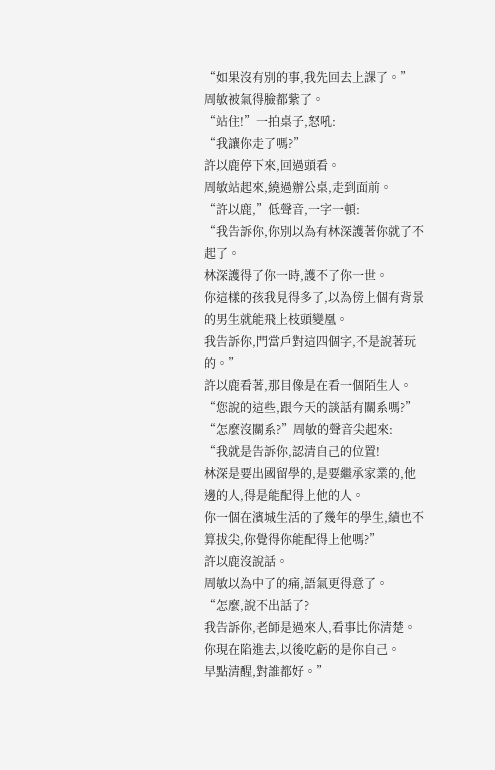“如果沒有別的事,我先回去上課了。”
周敏被氣得臉都紫了。
“站住!”一拍桌子,怒吼:
“我讓你走了嗎?”
許以鹿停下來,回過頭看。
周敏站起來,繞過辦公桌,走到面前。
“許以鹿,”低聲音,一字一頓:
“我告訴你,你別以為有林深護著你就了不起了。
林深護得了你一時,護不了你一世。
你這樣的孩我見得多了,以為傍上個有背景的男生就能飛上枝頭變凰。
我告訴你,門當戶對這四個字,不是說著玩的。”
許以鹿看著,那目像是在看一個陌生人。
“您說的這些,跟今天的談話有關系嗎?”
“怎麼沒關系?”周敏的聲音尖起來:
“我就是告訴你,認清自己的位置!
林深是要出國留學的,是要繼承家業的,他邊的人,得是能配得上他的人。
你一個在濱城生活的了幾年的學生,績也不算拔尖,你覺得你能配得上他嗎?”
許以鹿沒說話。
周敏以為中了的痛,語氣更得意了。
“怎麼,說不出話了?
我告訴你,老師是過來人,看事比你清楚。
你現在陷進去,以後吃虧的是你自己。
早點清醒,對誰都好。”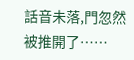話音未落,門忽然被推開了……